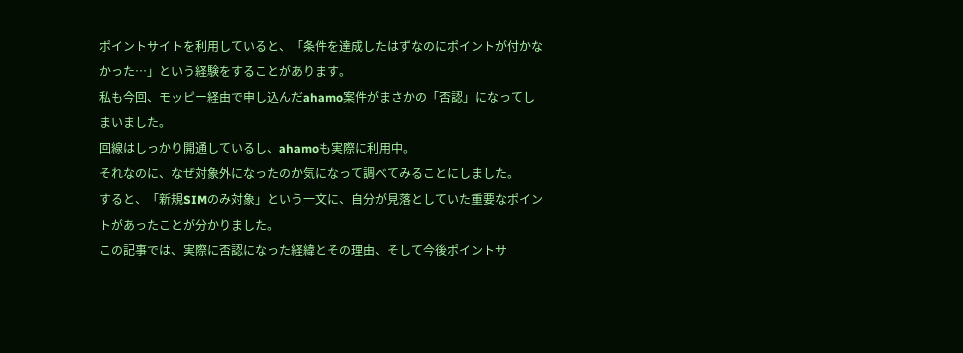ポイントサイトを利用していると、「条件を達成したはずなのにポイントが付かなかった…」という経験をすることがあります。
私も今回、モッピー経由で申し込んだahamo案件がまさかの「否認」になってしまいました。
回線はしっかり開通しているし、ahamoも実際に利用中。
それなのに、なぜ対象外になったのか気になって調べてみることにしました。
すると、「新規SIMのみ対象」という一文に、自分が見落としていた重要なポイントがあったことが分かりました。
この記事では、実際に否認になった経緯とその理由、そして今後ポイントサ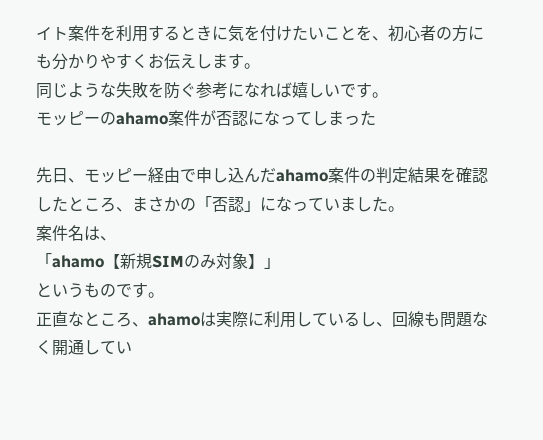イト案件を利用するときに気を付けたいことを、初心者の方にも分かりやすくお伝えします。
同じような失敗を防ぐ参考になれば嬉しいです。
モッピーのahamo案件が否認になってしまった

先日、モッピー経由で申し込んだahamo案件の判定結果を確認したところ、まさかの「否認」になっていました。
案件名は、
「ahamo【新規SIMのみ対象】」
というものです。
正直なところ、ahamoは実際に利用しているし、回線も問題なく開通してい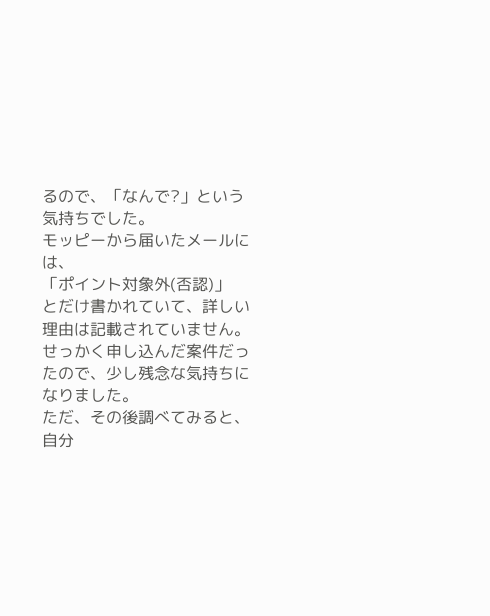るので、「なんで?」という気持ちでした。
モッピーから届いたメールには、
「ポイント対象外(否認)」
とだけ書かれていて、詳しい理由は記載されていません。
せっかく申し込んだ案件だったので、少し残念な気持ちになりました。
ただ、その後調べてみると、自分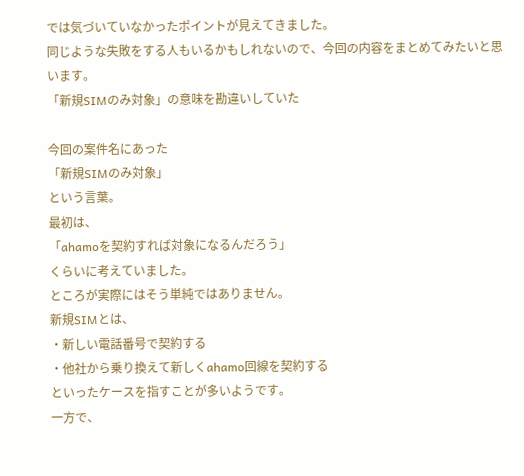では気づいていなかったポイントが見えてきました。
同じような失敗をする人もいるかもしれないので、今回の内容をまとめてみたいと思います。
「新規SIMのみ対象」の意味を勘違いしていた

今回の案件名にあった
「新規SIMのみ対象」
という言葉。
最初は、
「ahamoを契約すれば対象になるんだろう」
くらいに考えていました。
ところが実際にはそう単純ではありません。
新規SIMとは、
・新しい電話番号で契約する
・他社から乗り換えて新しくahamo回線を契約する
といったケースを指すことが多いようです。
一方で、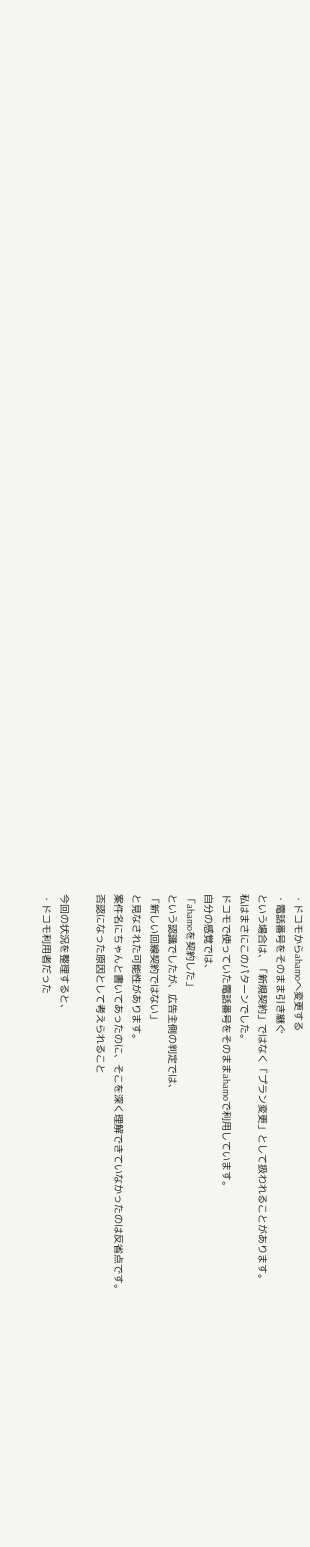・ドコモからahamoへ変更する
・電話番号をそのまま引き継ぐ
という場合は、「新規契約」ではなく「プラン変更」として扱われることがあります。
私はまさにこのパターンでした。
ドコモで使っていた電話番号をそのままahamoで利用しています。
自分の感覚では、
「ahamoを契約した」
という認識でしたが、広告主側の判定では、
「新しい回線契約ではない」
と見なされた可能性があります。
案件名にちゃんと書いてあったのに、そこを深く理解できていなかったのは反省点です。
否認になった原因として考えられること

今回の状況を整理すると、
・ドコモ利用者だった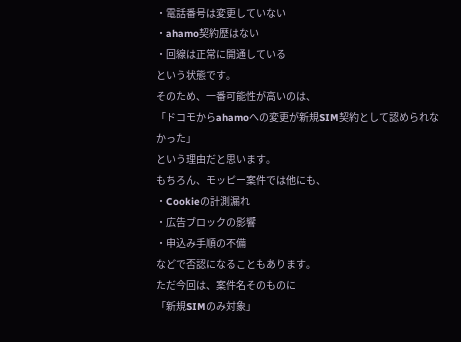・電話番号は変更していない
・ahamo契約歴はない
・回線は正常に開通している
という状態です。
そのため、一番可能性が高いのは、
「ドコモからahamoへの変更が新規SIM契約として認められなかった」
という理由だと思います。
もちろん、モッピー案件では他にも、
・Cookieの計測漏れ
・広告ブロックの影響
・申込み手順の不備
などで否認になることもあります。
ただ今回は、案件名そのものに
「新規SIMのみ対象」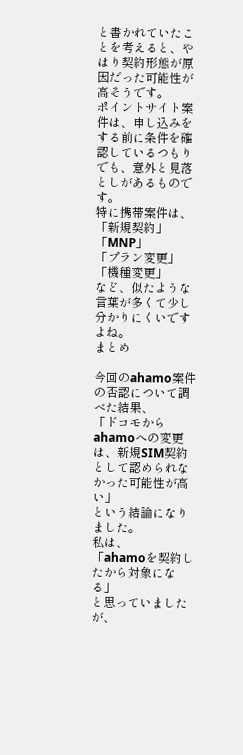と書かれていたことを考えると、やはり契約形態が原因だった可能性が高そうです。
ポイントサイト案件は、申し込みをする前に条件を確認しているつもりでも、意外と見落としがあるものです。
特に携帯案件は、
「新規契約」
「MNP」
「プラン変更」
「機種変更」
など、似たような言葉が多くて少し分かりにくいですよね。
まとめ

今回のahamo案件の否認について調べた結果、
「ドコモからahamoへの変更は、新規SIM契約として認められなかった可能性が高い」
という結論になりました。
私は、
「ahamoを契約したから対象になる」
と思っていましたが、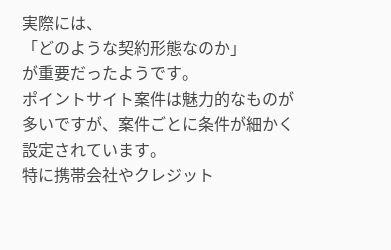実際には、
「どのような契約形態なのか」
が重要だったようです。
ポイントサイト案件は魅力的なものが多いですが、案件ごとに条件が細かく設定されています。
特に携帯会社やクレジット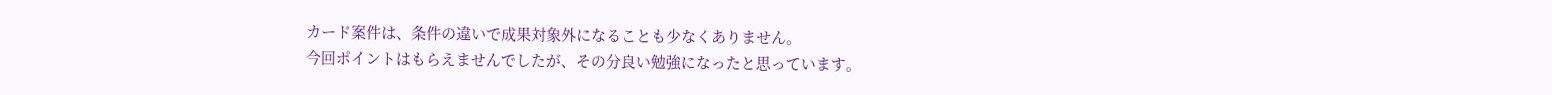カード案件は、条件の違いで成果対象外になることも少なくありません。
今回ポイントはもらえませんでしたが、その分良い勉強になったと思っています。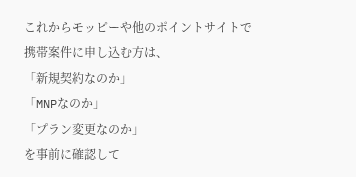これからモッピーや他のポイントサイトで携帯案件に申し込む方は、
「新規契約なのか」
「MNPなのか」
「プラン変更なのか」
を事前に確認して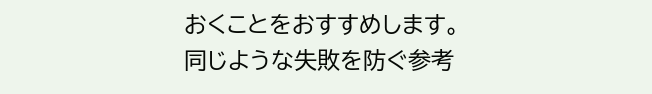おくことをおすすめします。
同じような失敗を防ぐ参考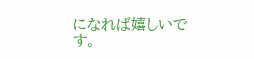になれば嬉しいです。